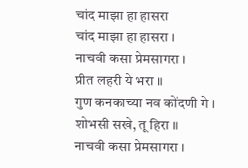चांद माझा हा हासरा
चांद माझा हा हासरा ।
नाचवी कसा प्रेमसागरा ।
प्रीत लहरी ये भरा ॥
गुण कनकाच्या नव कोंदणी गे ।
शोभसी सखे, तू हिरा ॥
नाचवी कसा प्रेमसागरा ।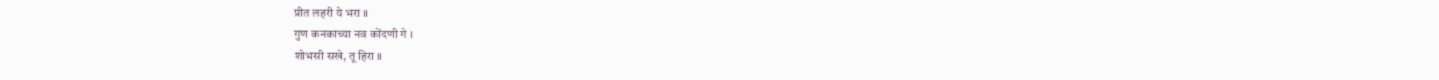प्रीत लहरी ये भरा ॥
गुण कनकाच्या नव कोंदणी गे ।
शोभसी सखे, तू हिरा ॥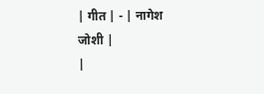| गीत | - | नागेश जोशी |
|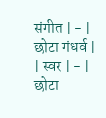संगीत | - | छोटा गंधर्व |
| स्वर | - | छोटा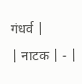गंधर्व |
| नाटक | - |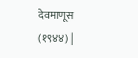देवमाणूस (१९४४) |